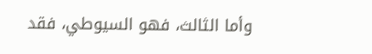وأما الثالث، فهو السيوطي، فقد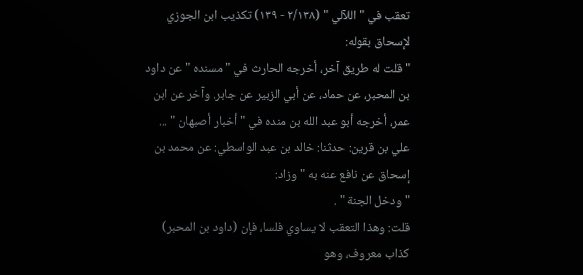تعقب في " اللآلي " (٢/١٣٨ - ١٣٩) تكذيب ابن الجوزي لإسحاق بقوله:
" قلت له طريق آخر، أخرجه الحارث في " مسنده " عن داود بن المحبر، عن حماد، عن أبي الزبير عن جابر. وآخر عن ابن عمر، أخرجه أبو عبد الله بن منده في " أخبار أصبهان " ... علي بن قرين: حدثنا: خالد بن عبد الواسطي: عن محمد بن إسحاق عن نافع عنه به " وزاد:
" ودخل الجنة " .
قلت: وهذا التعقب لا يساوي فلسا، فإن (داود بن المحبر) كذاب معروف، وهو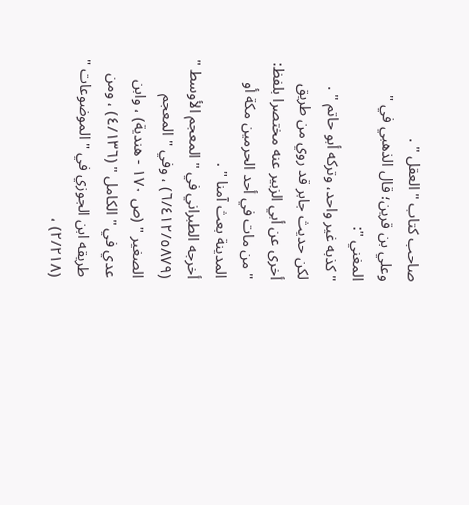صاحب كتاب " العقل " .
وعلي بن قرين؛ قال الذهبي في " المغني ":
" كذبه غير واحد، وتركه أبو حاتم " .
لكن حديث جابر قد روي من طريق أخرى عن أبي الزبير عنه مختصرا بلفظ:
" من مات في أحد الحرمين مكة أو المدينة بعث آمنا " .
أخرجه الطبراني في " المعجم الأوسط " (٦/٤١٢/٥٨٧٩) ، وفي " المعجم الصغير " (ص ١٧٠ - هندية) ، وابن عدي في " الكامل " (٤/١٣٦) ، ومن طريقه ابن الجوزي في " الموضوعات " (٢/٢١٨) ،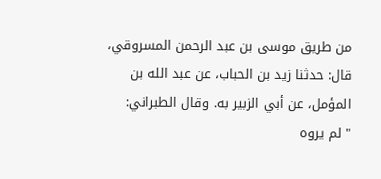من طريق موسى بن عبد الرحمن المسروقي، قال: حدثنا زيد بن الحباب، عن عبد الله بن المؤمل، عن أبي الزبير به. وقال الطبراني:
" لم يروه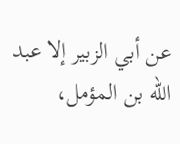عن أبي الزبير إلا عبد الله بن المؤمل،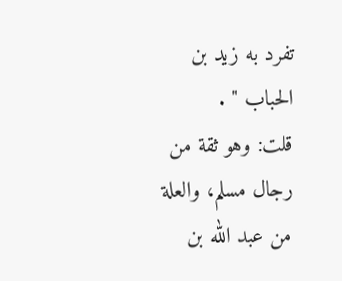تفرد به زيد بن الحباب " .
قلت: وهو ثقة من رجال مسلم، والعلة من عبد الله بن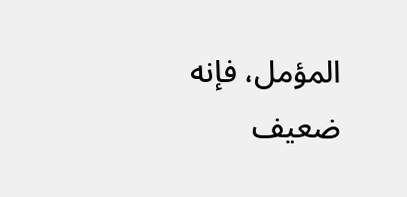المؤمل، فإنه ضعيف